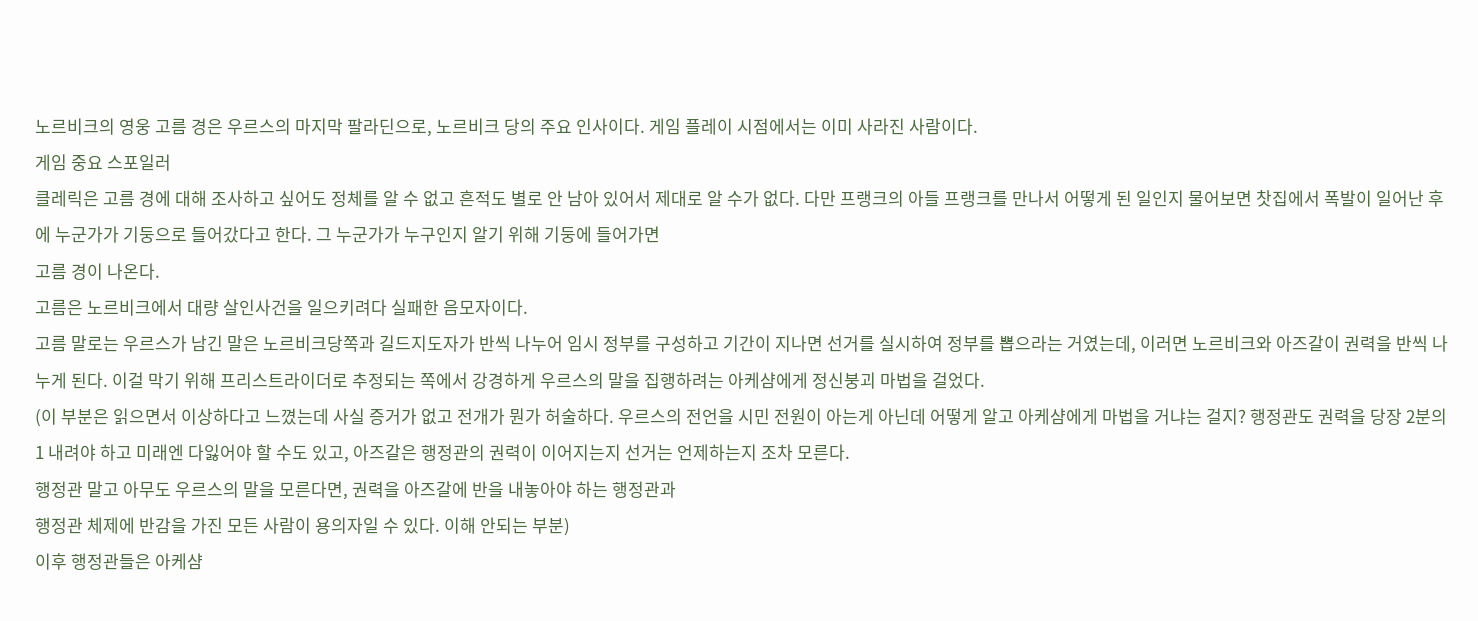노르비크의 영웅 고름 경은 우르스의 마지막 팔라딘으로, 노르비크 당의 주요 인사이다. 게임 플레이 시점에서는 이미 사라진 사람이다.
게임 중요 스포일러
클레릭은 고름 경에 대해 조사하고 싶어도 정체를 알 수 없고 흔적도 별로 안 남아 있어서 제대로 알 수가 없다. 다만 프랭크의 아들 프랭크를 만나서 어떻게 된 일인지 물어보면 찻집에서 폭발이 일어난 후에 누군가가 기둥으로 들어갔다고 한다. 그 누군가가 누구인지 알기 위해 기둥에 들어가면
고름 경이 나온다.
고름은 노르비크에서 대량 살인사건을 일으키려다 실패한 음모자이다.
고름 말로는 우르스가 남긴 말은 노르비크당쪽과 길드지도자가 반씩 나누어 임시 정부를 구성하고 기간이 지나면 선거를 실시하여 정부를 뽑으라는 거였는데, 이러면 노르비크와 아즈갈이 권력을 반씩 나누게 된다. 이걸 막기 위해 프리스트라이더로 추정되는 쪽에서 강경하게 우르스의 말을 집행하려는 아케샴에게 정신붕괴 마법을 걸었다.
(이 부분은 읽으면서 이상하다고 느꼈는데 사실 증거가 없고 전개가 뭔가 허술하다. 우르스의 전언을 시민 전원이 아는게 아닌데 어떻게 알고 아케샴에게 마법을 거냐는 걸지? 행정관도 권력을 당장 2분의 1 내려야 하고 미래엔 다잃어야 할 수도 있고, 아즈갈은 행정관의 권력이 이어지는지 선거는 언제하는지 조차 모른다.
행정관 말고 아무도 우르스의 말을 모른다면, 권력을 아즈갈에 반을 내놓아야 하는 행정관과
행정관 체제에 반감을 가진 모든 사람이 용의자일 수 있다. 이해 안되는 부분)
이후 행정관들은 아케샴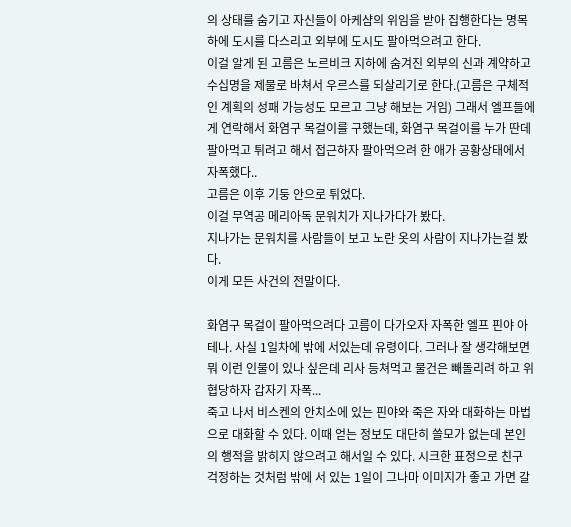의 상태를 숨기고 자신들이 아케샴의 위임을 받아 집행한다는 명목하에 도시를 다스리고 외부에 도시도 팔아먹으려고 한다.
이걸 알게 된 고름은 노르비크 지하에 숨겨진 외부의 신과 계약하고 수십명을 제물로 바쳐서 우르스를 되살리기로 한다.(고름은 구체적인 계획의 성패 가능성도 모르고 그냥 해보는 거임) 그래서 엘프들에게 연락해서 화염구 목걸이를 구했는데, 화염구 목걸이를 누가 딴데 팔아먹고 튀려고 해서 접근하자 팔아먹으려 한 애가 공황상태에서 자폭했다..
고름은 이후 기둥 안으로 튀었다.
이걸 무역공 메리아독 문워치가 지나가다가 봤다.
지나가는 문워치를 사람들이 보고 노란 옷의 사람이 지나가는걸 봤다.
이게 모든 사건의 전말이다.

화염구 목걸이 팔아먹으려다 고름이 다가오자 자폭한 엘프 핀야 아테나. 사실 1일차에 밖에 서있는데 유령이다. 그러나 잘 생각해보면 뭐 이런 인물이 있나 싶은데 리사 등쳐먹고 물건은 빼돌리려 하고 위협당하자 갑자기 자폭...
죽고 나서 비스켄의 안치소에 있는 핀야와 죽은 자와 대화하는 마법으로 대화할 수 있다. 이때 얻는 정보도 대단히 쓸모가 없는데 본인의 행적을 밝히지 않으려고 해서일 수 있다. 시크한 표정으로 친구 걱정하는 것처럼 밖에 서 있는 1일이 그나마 이미지가 좋고 가면 갈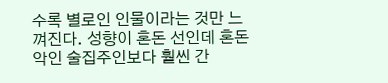수록 별로인 인물이라는 것만 느껴진다. 성향이 혼돈 선인데 혼돈 악인 술집주인보다 훨씬 간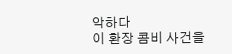악하다
이 환장 콤비 사건을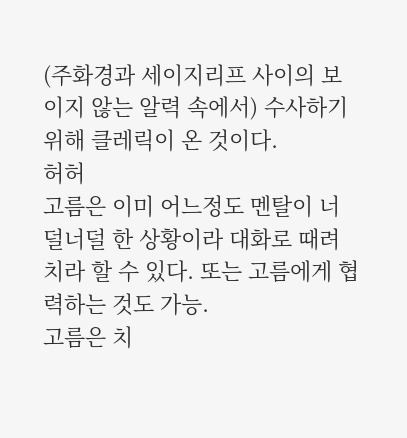(주화경과 세이지리프 사이의 보이지 않는 알력 속에서) 수사하기 위해 클레릭이 온 것이다.
허허
고름은 이미 어느정도 멘탈이 너덜너덜 한 상황이라 대화로 때려치라 할 수 있다. 또는 고름에게 협력하는 것도 가능.
고름은 치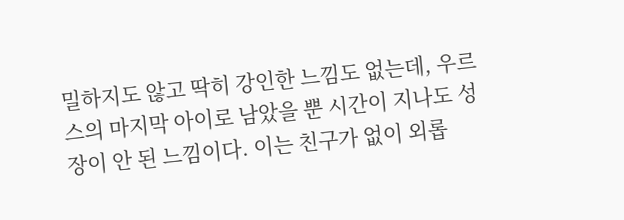밀하지도 않고 딱히 강인한 느낌도 없는데, 우르스의 마지막 아이로 남았을 뿐 시간이 지나도 성장이 안 된 느낌이다. 이는 친구가 없이 외롭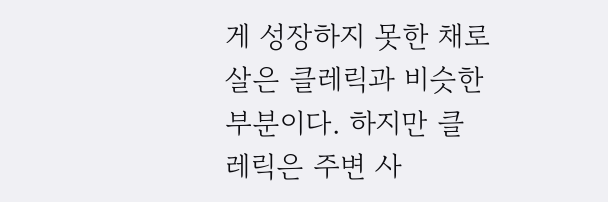게 성장하지 못한 채로 살은 클레릭과 비슷한 부분이다. 하지만 클레릭은 주변 사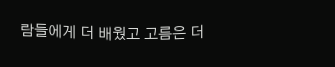람들에게 더 배웠고 고름은 더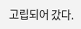고립되어 갔다.